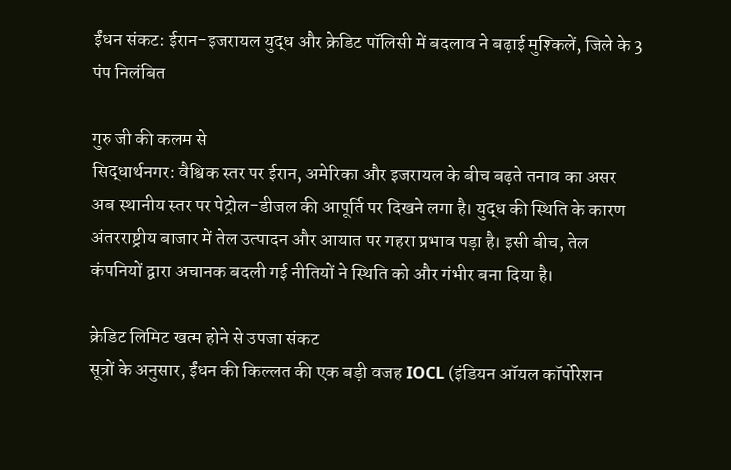ईंधन संकट: ईरान-इजरायल युद्ध और क्रेडिट पॉलिसी में बदलाव ने बढ़ाई मुश्किलें, जिले के 3 पंप निलंबित

गुरु जी की कलम से
सिद्धार्थनगर: वैश्विक स्तर पर ईरान, अमेरिका और इजरायल के बीच बढ़ते तनाव का असर अब स्थानीय स्तर पर पेट्रोल-डीजल की आपूर्ति पर दिखने लगा है। युद्ध की स्थिति के कारण अंतरराष्ट्रीय बाजार में तेल उत्पादन और आयात पर गहरा प्रभाव पड़ा है। इसी बीच, तेल कंपनियों द्वारा अचानक बदली गई नीतियों ने स्थिति को और गंभीर बना दिया है।

क्रेडिट लिमिट खत्म होने से उपजा संकट
सूत्रों के अनुसार, ईंधन की किल्लत की एक बड़ी वजह IOCL (इंडियन ऑयल कॉर्पोरेशन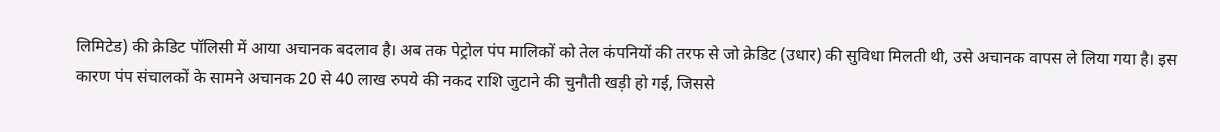लिमिटेड) की क्रेडिट पॉलिसी में आया अचानक बदलाव है। अब तक पेट्रोल पंप मालिकों को तेल कंपनियों की तरफ से जो क्रेडिट (उधार) की सुविधा मिलती थी, उसे अचानक वापस ले लिया गया है। इस कारण पंप संचालकों के सामने अचानक 20 से 40 लाख रुपये की नकद राशि जुटाने की चुनौती खड़ी हो गई, जिससे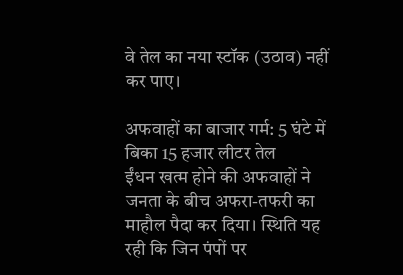वे तेल का नया स्टॉक (उठाव) नहीं कर पाए।

अफवाहों का बाजार गर्म: 5 घंटे में बिका 15 हजार लीटर तेल
ईंधन खत्म होने की अफवाहों ने जनता के बीच अफरा-तफरी का माहौल पैदा कर दिया। स्थिति यह रही कि जिन पंपों पर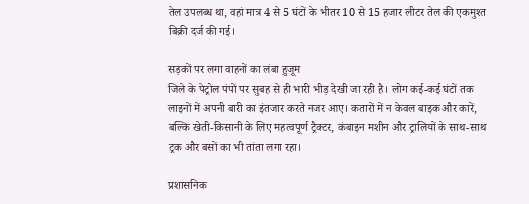तेल उपलब्ध था, वहां मात्र 4 से 5 घंटों के भीतर 10 से 15 हजार लीटर तेल की एकमुश्त बिक्री दर्ज की गई।

सड़कों पर लगा वाहनों का लंबा हुजूम
जिले के पेट्रोल पंपों पर सुबह से ही भारी भीड़ देखी जा रही है। लोग कई-कई घंटों तक लाइनों में अपनी बारी का इंतजार करते नजर आए। कतारों में न केवल बाइक और कारें, बल्कि खेती-किसानी के लिए महत्वपूर्ण ट्रैक्टर, कंबाइन मशीन और ट्रालियों के साथ-साथ ट्रक और बसों का भी तांता लगा रहा।

प्रशासनिक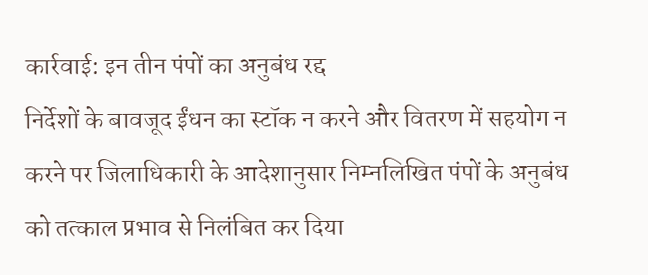कार्रवाई: इन तीन पंपों का अनुबंध रद्द
निर्देशों के बावजूद ईंधन का स्टॉक न करने और वितरण में सहयोग न करने पर जिलाधिकारी के आदेशानुसार निम्नलिखित पंपों के अनुबंध को तत्काल प्रभाव से निलंबित कर दिया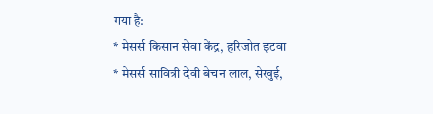गया है:
* मेसर्स किसान सेवा केंद्र, हरिजोत इटवा
* मेसर्स सावित्री देवी बेचन लाल, सेखुई,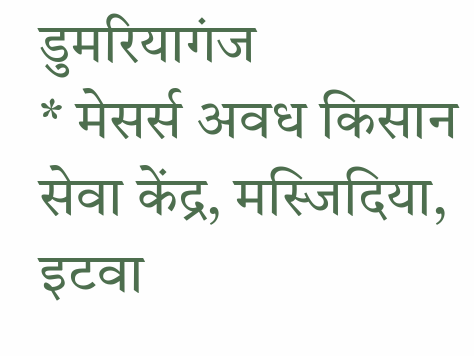डुमरियागंज
* मेसर्स अवध किसान सेवा केंद्र, मस्जिदिया, इटवा